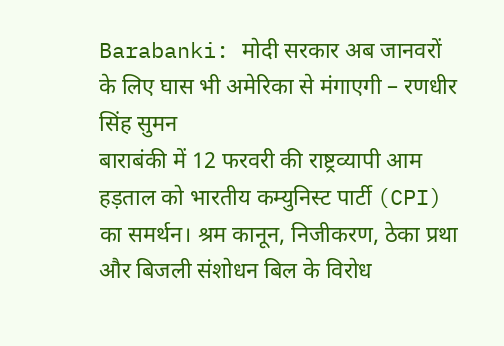Barabanki: मोदी सरकार अब जानवरों के लिए घास भी अमेरिका से मंगाएगी – रणधीर सिंह सुमन
बाराबंकी में 12 फरवरी की राष्ट्रव्यापी आम हड़ताल को भारतीय कम्युनिस्ट पार्टी (CPI) का समर्थन। श्रम कानून, निजीकरण, ठेका प्रथा और बिजली संशोधन बिल के विरोध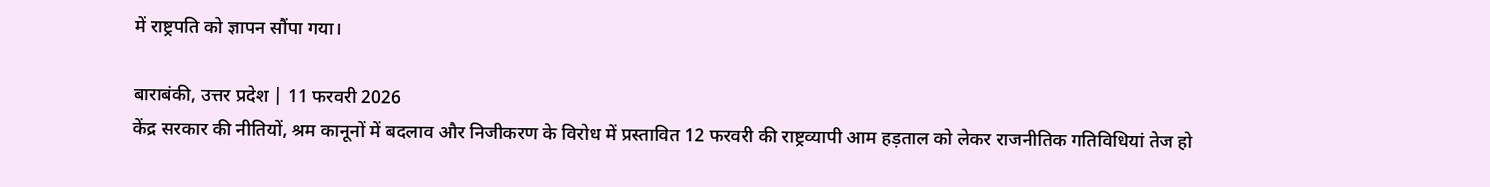में राष्ट्रपति को ज्ञापन सौंपा गया।

बाराबंकी, उत्तर प्रदेश | 11 फरवरी 2026
केंद्र सरकार की नीतियों, श्रम कानूनों में बदलाव और निजीकरण के विरोध में प्रस्तावित 12 फरवरी की राष्ट्रव्यापी आम हड़ताल को लेकर राजनीतिक गतिविधियां तेज हो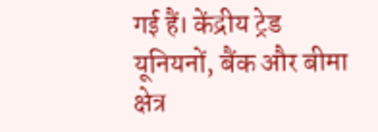गई हैं। केंद्रीय ट्रेड यूनियनों, बैंक और बीमा क्षेत्र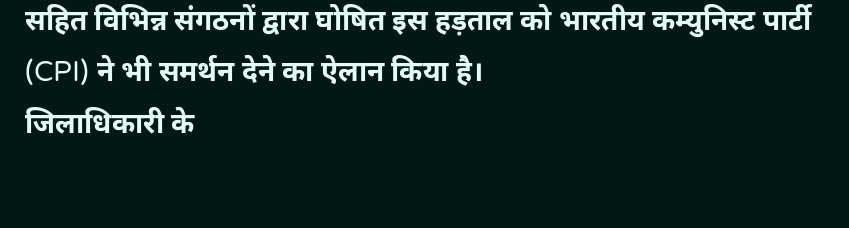सहित विभिन्न संगठनों द्वारा घोषित इस हड़ताल को भारतीय कम्युनिस्ट पार्टी (CPI) ने भी समर्थन देने का ऐलान किया है।
जिलाधिकारी के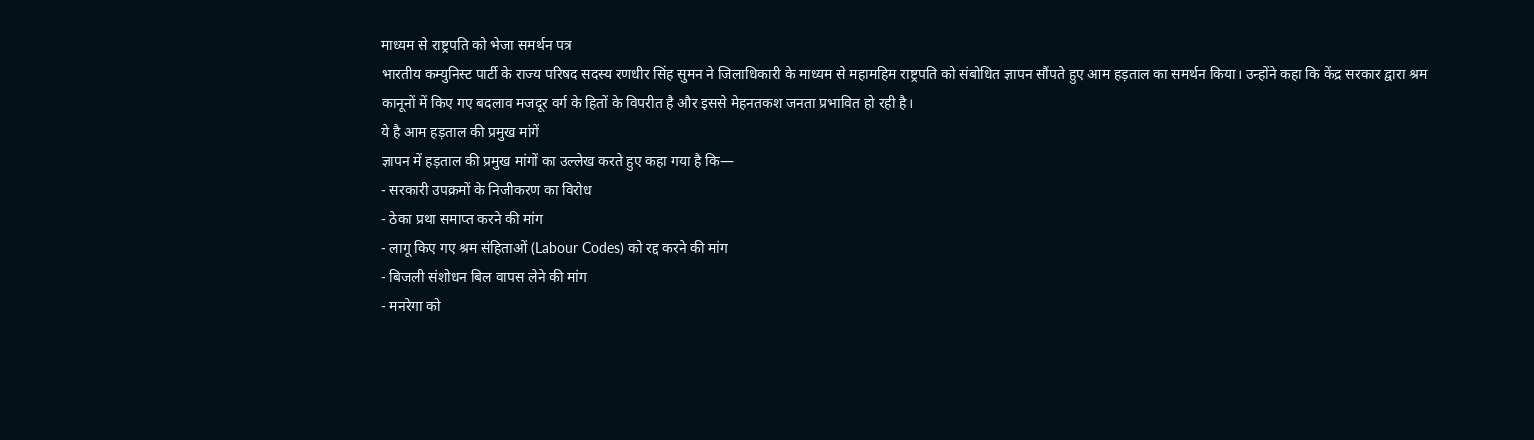माध्यम से राष्ट्रपति को भेजा समर्थन पत्र
भारतीय कम्युनिस्ट पार्टी के राज्य परिषद सदस्य रणधीर सिंह सुमन ने जिलाधिकारी के माध्यम से महामहिम राष्ट्रपति को संबोधित ज्ञापन सौंपते हुए आम हड़ताल का समर्थन किया। उन्होंने कहा कि केंद्र सरकार द्वारा श्रम कानूनों में किए गए बदलाव मजदूर वर्ग के हितों के विपरीत है और इससे मेहनतकश जनता प्रभावित हो रही है।
ये है आम हड़ताल की प्रमुख मांगें
ज्ञापन में हड़ताल की प्रमुख मांगों का उल्लेख करते हुए कहा गया है कि—
- सरकारी उपक्रमों के निजीकरण का विरोध
- ठेका प्रथा समाप्त करने की मांग
- लागू किए गए श्रम संहिताओं (Labour Codes) को रद्द करने की मांग
- बिजली संशोधन बिल वापस लेने की मांग
- मनरेगा को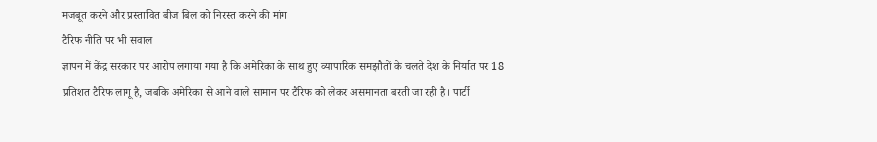मजबूत करने और प्रस्तावित बीज बिल को निरस्त करने की मांग
टैरिफ नीति पर भी सवाल
ज्ञापन में केंद्र सरकार पर आरोप लगाया गया है कि अमेरिका के साथ हुए व्यापारिक समझौतों के चलते देश के निर्यात पर 18 प्रतिशत टैरिफ लागू है, जबकि अमेरिका से आने वाले सामान पर टैरिफ को लेकर असमानता बरती जा रही है। पार्टी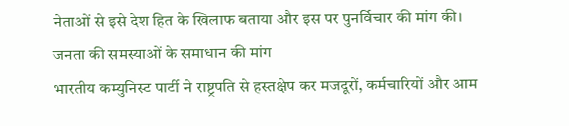नेताओं से इसे देश हित के खिलाफ बताया और इस पर पुनर्विचार की मांग की।
जनता की समस्याओं के समाधान की मांग
भारतीय कम्युनिस्ट पार्टी ने राष्ट्रपति से हस्तक्षेप कर मजदूरों, कर्मचारियों और आम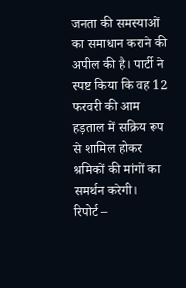जनता की समस्याओं का समाधान कराने की अपील की है। पार्टी ने स्पष्ट किया कि वह 12 फरवरी की आम हड़ताल में सक्रिय रूप से शामिल होकर श्रमिकों की मांगों का समर्थन करेगी।
रिपोर्ट –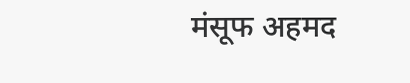मंसूफ अहमद